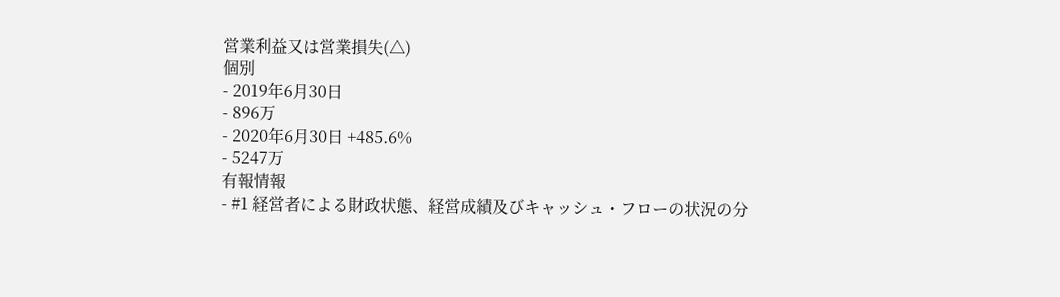営業利益又は営業損失(△)
個別
- 2019年6月30日
- 896万
- 2020年6月30日 +485.6%
- 5247万
有報情報
- #1 経営者による財政状態、経営成績及びキャッシュ・フローの状況の分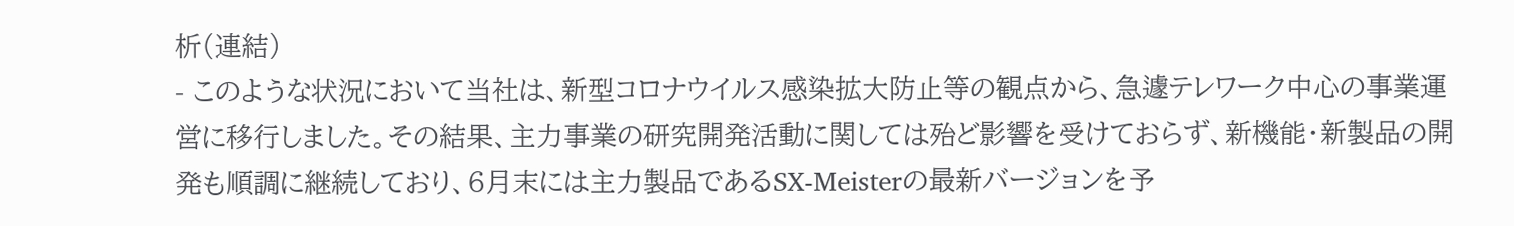析(連結)
- このような状況において当社は、新型コロナウイルス感染拡大防止等の観点から、急遽テレワーク中心の事業運営に移行しました。その結果、主力事業の研究開発活動に関しては殆ど影響を受けておらず、新機能・新製品の開発も順調に継続しており、6月末には主力製品であるSX-Meisterの最新バージョンを予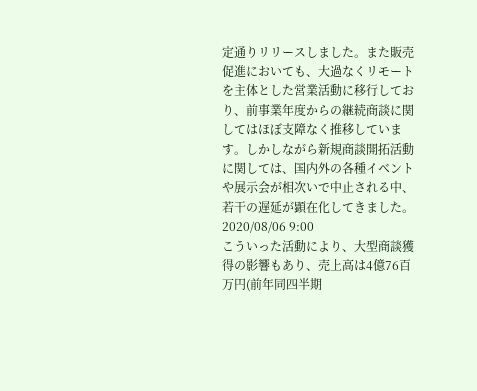定通りリリースしました。また販売促進においても、大過なくリモートを主体とした営業活動に移行しており、前事業年度からの継続商談に関してはほぼ支障なく推移しています。しかしながら新規商談開拓活動に関しては、国内外の各種イベントや展示会が相次いで中止される中、若干の遅延が顕在化してきました。2020/08/06 9:00
こういった活動により、大型商談獲得の影響もあり、売上高は4億76百万円(前年同四半期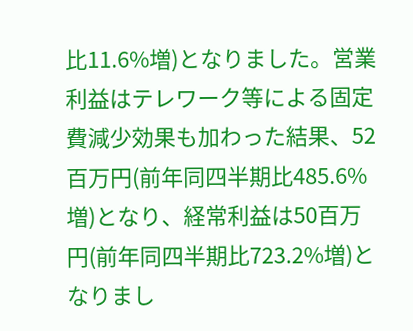比11.6%増)となりました。営業利益はテレワーク等による固定費減少効果も加わった結果、52百万円(前年同四半期比485.6%増)となり、経常利益は50百万円(前年同四半期比723.2%増)となりまし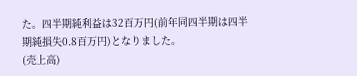た。四半期純利益は32百万円(前年同四半期は四半期純損失0.8百万円)となりました。
(売上高)